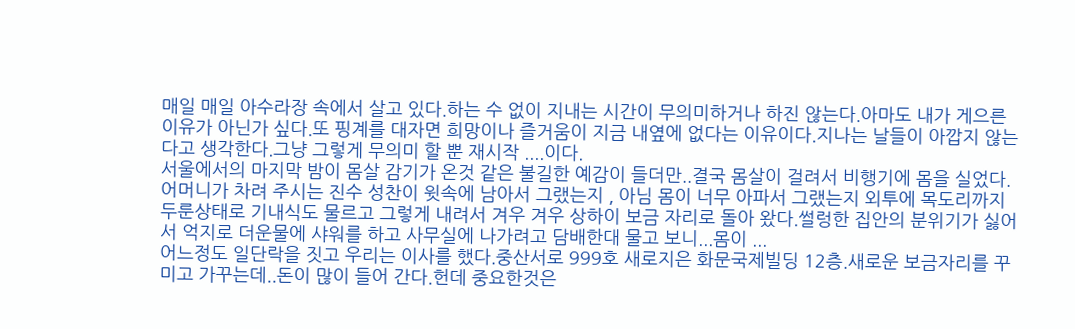매일 매일 아수라장 속에서 살고 있다.하는 수 없이 지내는 시간이 무의미하거나 하진 않는다.아마도 내가 게으른 이유가 아닌가 싶다.또 핑계를 대자면 희망이나 즐거움이 지금 내옆에 없다는 이유이다.지나는 날들이 아깝지 않는다고 생각한다.그냥 그렇게 무의미 할 뿐 재시작 ....이다.
서울에서의 마지막 밤이 몸살 감기가 온것 같은 불길한 예감이 들더만..결국 몸살이 걸려서 비행기에 몸을 실었다.어머니가 차려 주시는 진수 성찬이 윗속에 남아서 그랬는지 , 아님 몸이 너무 아파서 그랬는지 외투에 목도리까지 두룬상태로 기내식도 물르고 그렇게 내려서 겨우 겨우 상하이 보금 자리로 돌아 왔다.썰렁한 집안의 분위기가 싫어서 억지로 더운물에 샤워를 하고 사무실에 나가려고 담배한대 물고 보니...몸이 ...
어느정도 일단락을 짓고 우리는 이사를 했다.중산서로 999호 새로지은 화문국제빌딩 12층.새로운 보금자리를 꾸미고 가꾸는데..돈이 많이 들어 간다.헌데 중요한것은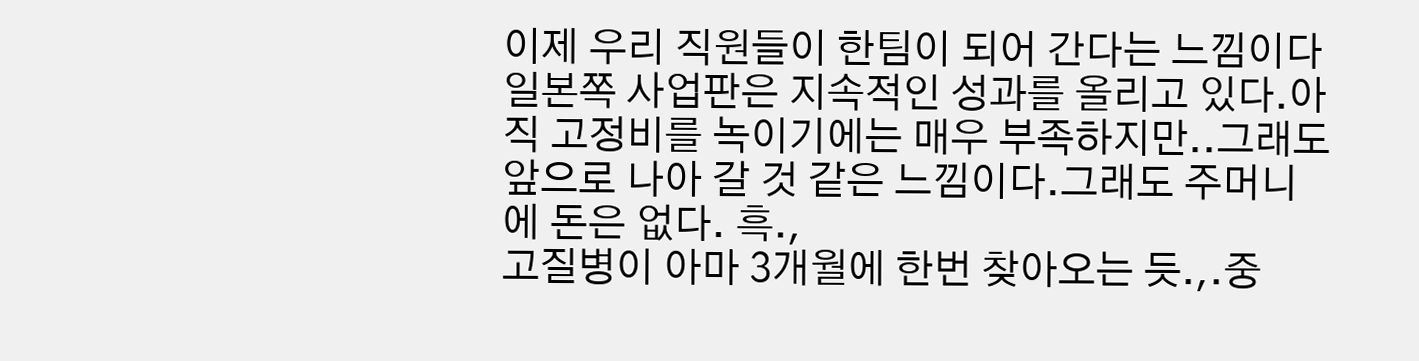이제 우리 직원들이 한팀이 되어 간다는 느낌이다일본쪽 사업판은 지속적인 성과를 올리고 있다.아직 고정비를 녹이기에는 매우 부족하지만..그래도 앞으로 나아 갈 것 같은 느낌이다.그래도 주머니에 돈은 없다. 흑.,
고질병이 아마 3개월에 한번 찾아오는 듯.,.중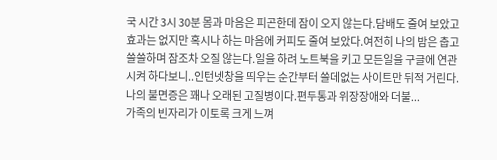국 시간 3시 30분 몸과 마음은 피곤한데 잠이 오지 않는다.담배도 줄여 보았고 효과는 없지만 혹시나 하는 마음에 커피도 줄여 보았다.여전히 나의 밤은 춥고 쓸쓸하며 잠조차 오질 않는다.일을 하려 노트북을 키고 모든일을 구글에 연관시켜 하다보니..인턴넷창을 띄우는 순간부터 쓸데없는 사이트만 뒤적 거린다.나의 불면증은 꽤나 오래된 고질병이다.편두통과 위장장애와 더불...
가족의 빈자리가 이토록 크게 느껴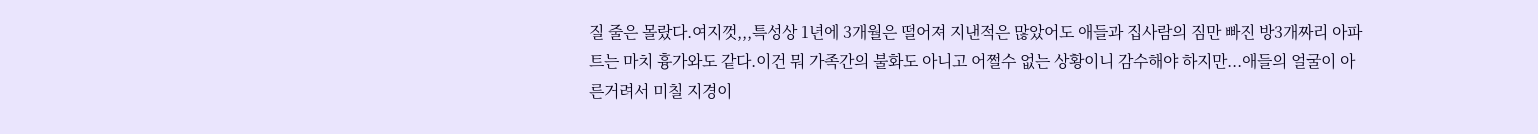질 줄은 몰랐다.여지껏,,,특성상 1년에 3개월은 떨어져 지낸적은 많았어도 애들과 집사람의 짐만 빠진 방3개짜리 아파트는 마치 흉가와도 같다.이건 뭐 가족간의 불화도 아니고 어쩔수 없는 상황이니 감수해야 하지만...애들의 얼굴이 아른거려서 미칠 지경이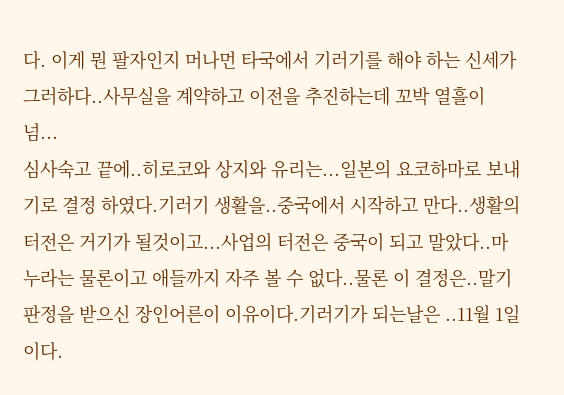다. 이게 뭔 팔자인지 머나먼 타국에서 기러기를 해야 하는 신세가 그러하다..사무실을 계약하고 이전을 추진하는데 꼬박 열흘이 넘...
심사숙고 끝에..히로코와 상지와 유리는...일본의 요코하마로 보내기로 결정 하였다.기러기 생활을..중국에서 시작하고 만다..생활의 터전은 거기가 될것이고...사업의 터전은 중국이 되고 말았다..마누라는 물론이고 애들까지 자주 볼 수 없다..물론 이 결정은..말기 판정을 받으신 장인어른이 이유이다.기러기가 되는날은 ..11월 1일이다.